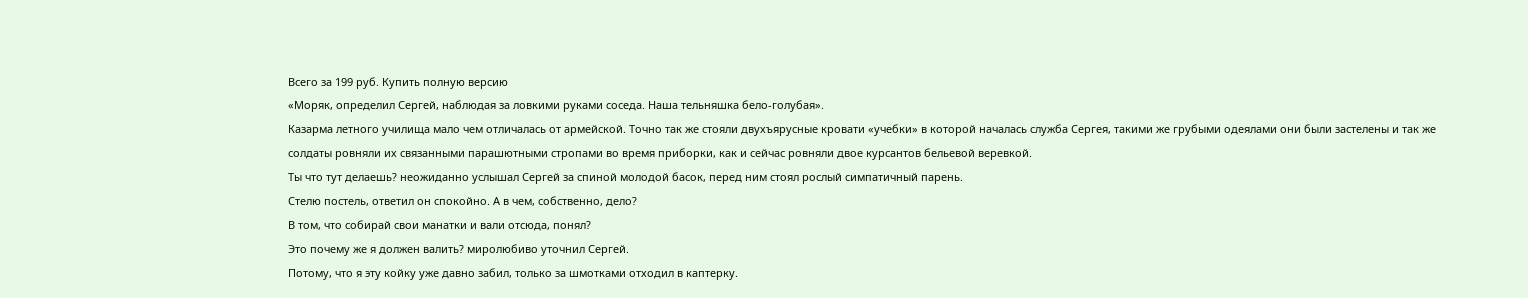Всего за 199 руб. Купить полную версию
«Моряк, определил Сергей, наблюдая за ловкими руками соседа. Наша тельняшка бело-голубая».
Казарма летного училища мало чем отличалась от армейской. Точно так же стояли двухъярусные кровати «учебки» в которой началась служба Сергея, такими же грубыми одеялами они были застелены и так же солдаты ровняли их связанными парашютными стропами во время приборки, как и сейчас ровняли двое курсантов бельевой веревкой.
Ты что тут делаешь? неожиданно услышал Сергей за спиной молодой басок, перед ним стоял рослый симпатичный парень.
Стелю постель, ответил он спокойно. А в чем, собственно, дело?
В том, что собирай свои манатки и вали отсюда, понял?
Это почему же я должен валить? миролюбиво уточнил Сергей.
Потому, что я эту койку уже давно забил, только за шмотками отходил в каптерку.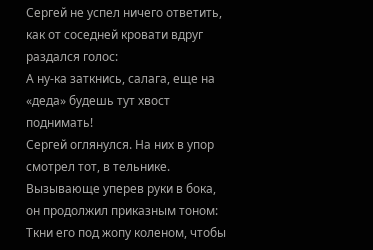Сергей не успел ничего ответить, как от соседней кровати вдруг раздался голос:
А ну-ка заткнись, салага, еще на «деда» будешь тут хвост поднимать!
Сергей оглянулся. На них в упор смотрел тот, в тельнике. Вызывающе уперев руки в бока, он продолжил приказным тоном:
Ткни его под жопу коленом, чтобы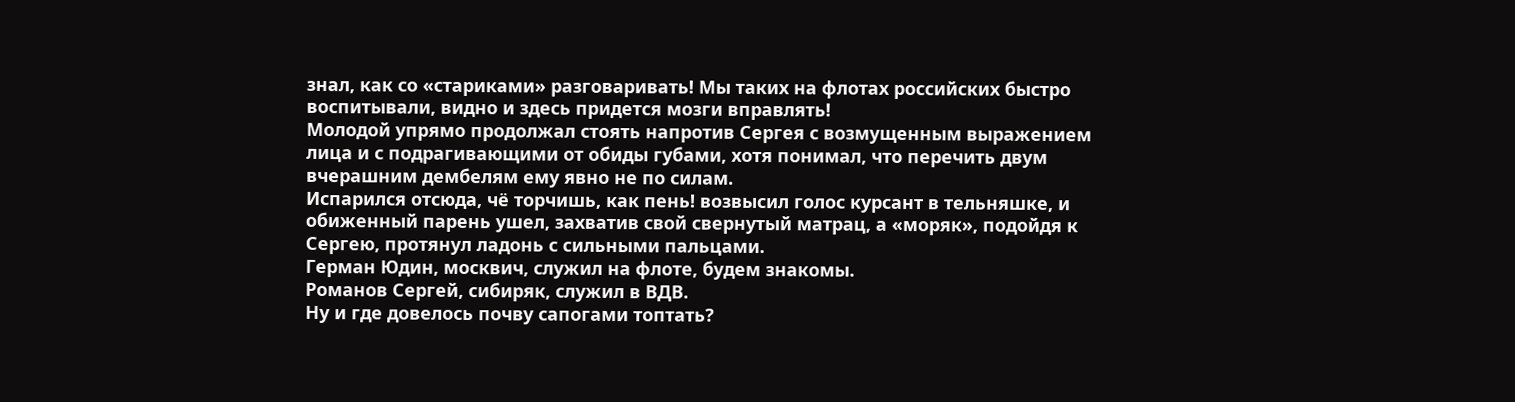знал, как со «стариками» разговаривать! Мы таких на флотах российских быстро воспитывали, видно и здесь придется мозги вправлять!
Молодой упрямо продолжал стоять напротив Сергея с возмущенным выражением лица и с подрагивающими от обиды губами, хотя понимал, что перечить двум вчерашним дембелям ему явно не по силам.
Испарился отсюда, чё торчишь, как пень! возвысил голос курсант в тельняшке, и обиженный парень ушел, захватив свой свернутый матрац, а «моряк», подойдя к Сергею, протянул ладонь с сильными пальцами.
Герман Юдин, москвич, служил на флоте, будем знакомы.
Романов Сергей, сибиряк, служил в ВДВ.
Ну и где довелось почву сапогами топтать?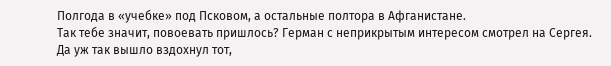Полгода в «учебке» под Псковом, а остальные полтора в Афганистане.
Так тебе значит, повоевать пришлось? Герман с неприкрытым интересом смотрел на Сергея.
Да уж так вышло вздохнул тот,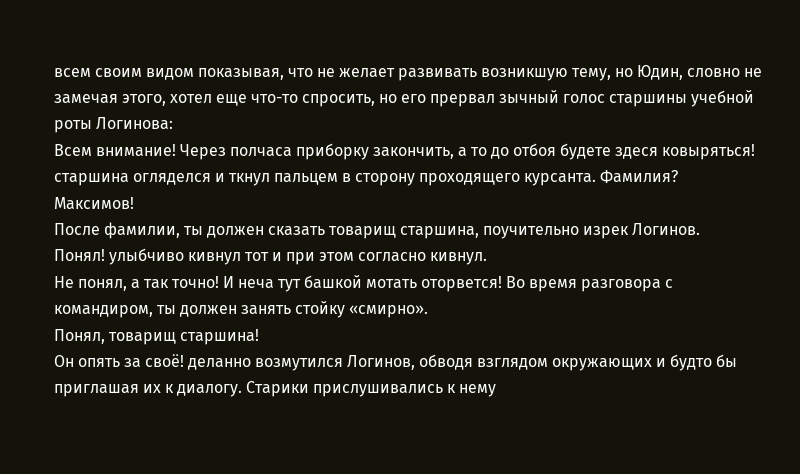всем своим видом показывая, что не желает развивать возникшую тему, но Юдин, словно не замечая этого, хотел еще что-то спросить, но его прервал зычный голос старшины учебной роты Логинова:
Всем внимание! Через полчаса приборку закончить, а то до отбоя будете здеся ковыряться! старшина огляделся и ткнул пальцем в сторону проходящего курсанта. Фамилия?
Максимов!
После фамилии, ты должен сказать товарищ старшина, поучительно изрек Логинов.
Понял! улыбчиво кивнул тот и при этом согласно кивнул.
Не понял, а так точно! И неча тут башкой мотать оторвется! Во время разговора с командиром, ты должен занять стойку «смирно».
Понял, товарищ старшина!
Он опять за своё! деланно возмутился Логинов, обводя взглядом окружающих и будто бы приглашая их к диалогу. Старики прислушивались к нему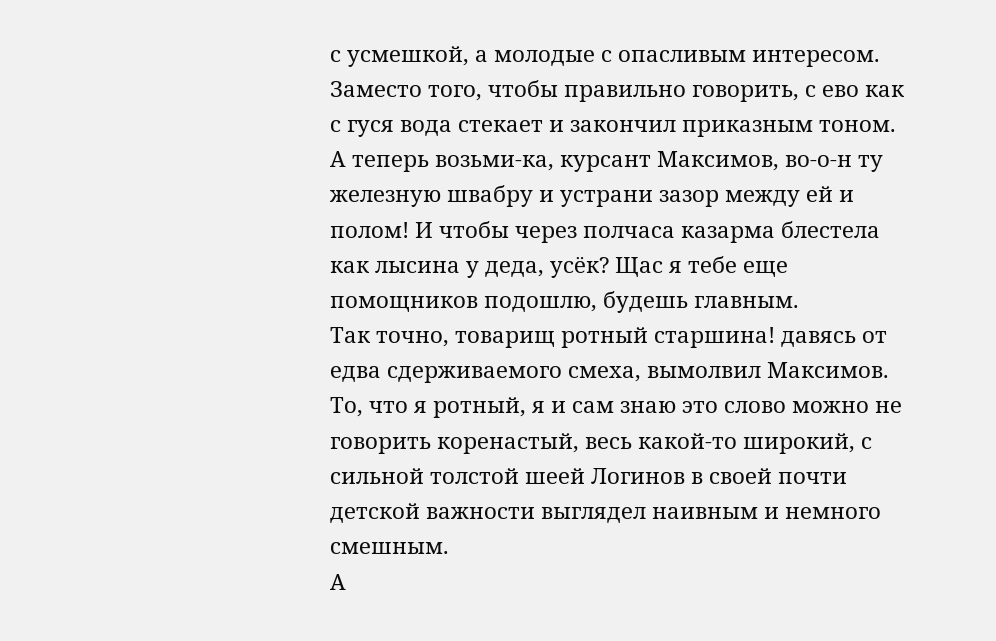с усмешкой, а молодые с опасливым интересом. Заместо того, чтобы правильно говорить, с ево как с гуся вода стекает и закончил приказным тоном. А теперь возьми-ка, курсант Максимов, во-о-н ту железную швабру и устрани зазор между ей и полом! И чтобы через полчаса казарма блестела как лысина у деда, усёк? Щас я тебе еще помощников подошлю, будешь главным.
Так точно, товарищ ротный старшина! давясь от едва сдерживаемого смеха, вымолвил Максимов.
То, что я ротный, я и сам знаю это слово можно не говорить коренастый, весь какой-то широкий, с сильной толстой шеей Логинов в своей почти детской важности выглядел наивным и немного смешным.
А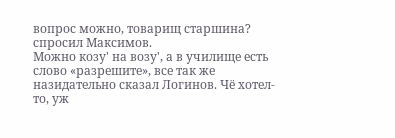вопрос можно, товарищ старшина? спросил Максимов.
Можно козу' на возу', а в училище есть слово «разрешите», все так же назидательно сказал Логинов. Чё хотел-то, уж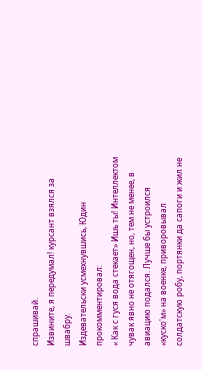спрашивай.
Извините, я передумал! курсант взялся за швабру.
Издевательски усмехнувшись, Юдин прокомментировал:
« Как с гуся вода стекает» Ишь ты! Интеллектом чувак явно не отягощен, но, тем не менее, в авиацию подался. Лучше бы устроился «куско'м» на военке, приворовывал солдатскую робу, портянки да сапоги и жил не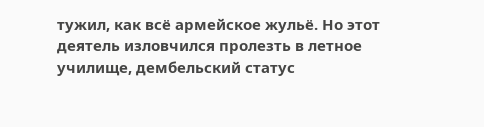тужил, как всё армейское жульё. Но этот деятель изловчился пролезть в летное училище, дембельский статус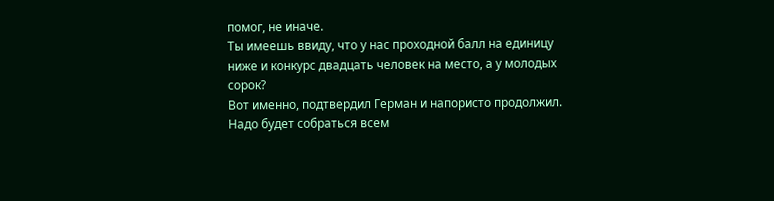помог, не иначе.
Ты имеешь ввиду, что у нас проходной балл на единицу ниже и конкурс двадцать человек на место, а у молодых сорок?
Вот именно, подтвердил Герман и напористо продолжил. Надо будет собраться всем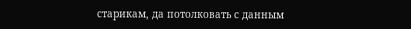старикам, да потолковать с данным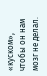«куском», чтобы он нам мозг не делал.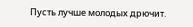Пусть лучше молодых дрючит.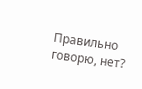Правильно говорю, нет?